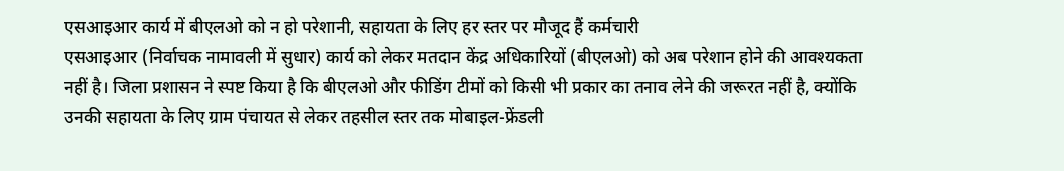एसआइआर कार्य में बीएलओ को न हो परेशानी, सहायता के लिए हर स्तर पर मौजूद हैं कर्मचारी
एसआइआर (निर्वाचक नामावली में सुधार) कार्य को लेकर मतदान केंद्र अधिकारियों (बीएलओ) को अब परेशान होने की आवश्यकता नहीं है। जिला प्रशासन ने स्पष्ट किया है कि बीएलओ और फीडिंग टीमों को किसी भी प्रकार का तनाव लेने की जरूरत नहीं है, क्योंकि उनकी सहायता के लिए ग्राम पंचायत से लेकर तहसील स्तर तक मोबाइल-फ्रेंडली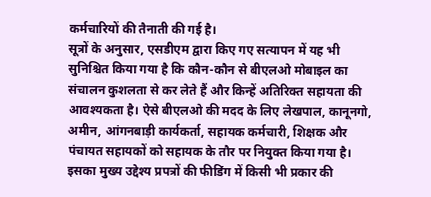कर्मचारियों की तैनाती की गई है।
सूत्रों के अनुसार, एसडीएम द्वारा किए गए सत्यापन में यह भी सुनिश्चित किया गया है कि कौन-कौन से बीएलओ मोबाइल का संचालन कुशलता से कर लेते हैं और किन्हें अतिरिक्त सहायता की आवश्यकता है। ऐसे बीएलओ की मदद के लिए लेखपाल, कानूनगो, अमीन, आंगनबाड़ी कार्यकर्ता, सहायक कर्मचारी, शिक्षक और पंचायत सहायकों को सहायक के तौर पर नियुक्त किया गया है। इसका मुख्य उद्देश्य प्रपत्रों की फीडिंग में किसी भी प्रकार की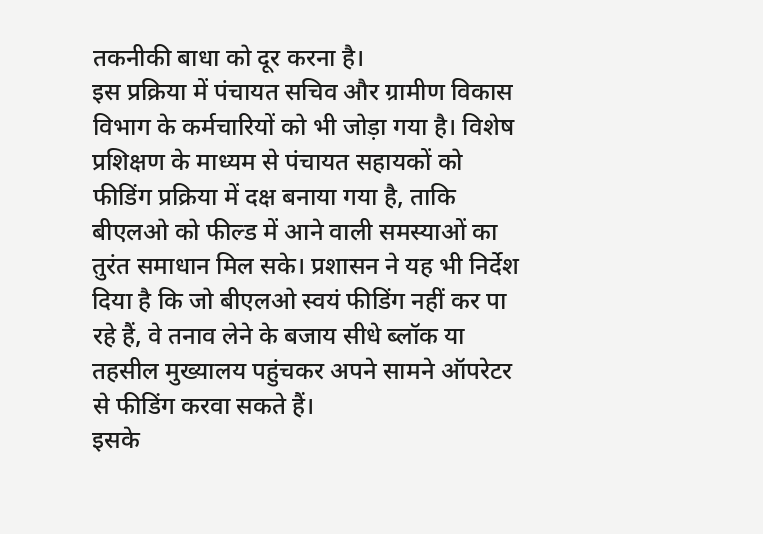तकनीकी बाधा को दूर करना है।
इस प्रक्रिया में पंचायत सचिव और ग्रामीण विकास विभाग के कर्मचारियों को भी जोड़ा गया है। विशेष प्रशिक्षण के माध्यम से पंचायत सहायकों को फीडिंग प्रक्रिया में दक्ष बनाया गया है, ताकि बीएलओ को फील्ड में आने वाली समस्याओं का तुरंत समाधान मिल सके। प्रशासन ने यह भी निर्देश दिया है कि जो बीएलओ स्वयं फीडिंग नहीं कर पा रहे हैं, वे तनाव लेने के बजाय सीधे ब्लॉक या तहसील मुख्यालय पहुंचकर अपने सामने ऑपरेटर से फीडिंग करवा सकते हैं।
इसके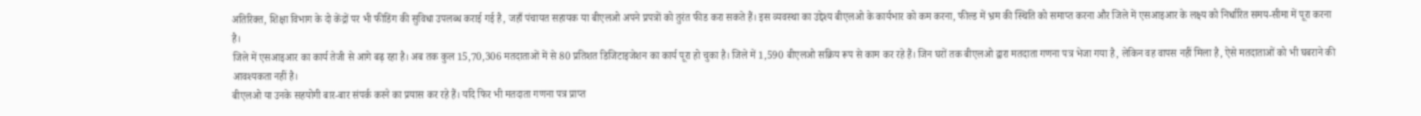अतिरिक्त, शिक्षा विभाग के दो केंद्रों पर भी फीडिंग की सुविधा उपलब्ध कराई गई है, जहाँ पंचायत सहायक या बीएलओ अपने प्रपत्रों को तुरंत फीड करा सकते हैं। इस व्यवस्था का उद्देश्य बीएलओ के कार्यभार को कम करना, फील्ड में भ्रम की स्थिति को समाप्त करना और जिले में एसआइआर के लक्ष्य को निर्धारित समय-सीमा में पूरा करना है।
जिले में एसआइआर का कार्य तेजी से आगे बढ़ रहा है। अब तक कुल 15,70,306 मतदाताओं में से 80 प्रतिशत डिजिटाइजेशन का कार्य पूरा हो चुका है। जिले में 1,590 बीएलओ सक्रिय रूप से काम कर रहे हैं। जिन घरों तक बीएलओ द्वारा मतदाता गणना पत्र भेजा गया है, लेकिन वह वापस नहीं मिला है, ऐसे मतदाताओं को भी घबराने की आवश्यकता नहीं है।
बीएलओ या उनके सहयोगी बार-बार संपर्क करने का प्रयास कर रहे हैं। यदि फिर भी मतदाता गणना पत्र प्राप्त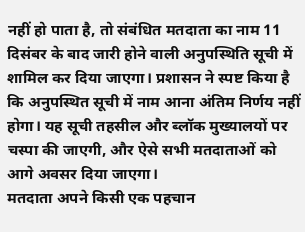नहीं हो पाता है, तो संबंधित मतदाता का नाम 11 दिसंबर के बाद जारी होने वाली अनुपस्थिति सूची में शामिल कर दिया जाएगा। प्रशासन ने स्पष्ट किया है कि अनुपस्थित सूची में नाम आना अंतिम निर्णय नहीं होगा। यह सूची तहसील और ब्लॉक मुख्यालयों पर चस्पा की जाएगी, और ऐसे सभी मतदाताओं को आगे अवसर दिया जाएगा।
मतदाता अपने किसी एक पहचान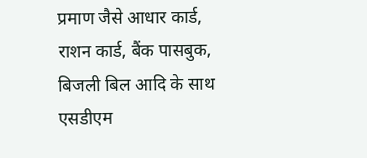प्रमाण जैसे आधार कार्ड, राशन कार्ड, बैंक पासबुक, बिजली बिल आदि के साथ एसडीएम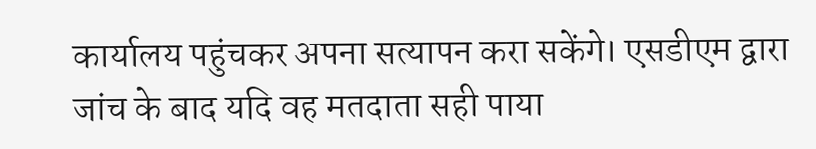कार्यालय पहुंचकर अपना सत्यापन करा सकेंगे। एसडीएम द्वारा जांच के बाद यदि वह मतदाता सही पाया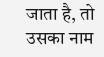जाता है, तो उसका नाम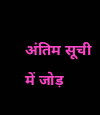अंतिम सूची में जोड़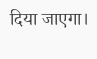दिया जाएगा।